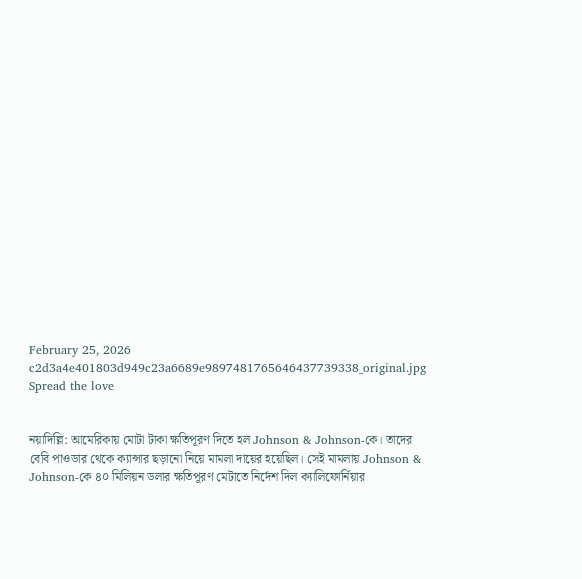February 25, 2026
c2d3a4e401803d949c23a6689e9897481765646437739338_original.jpg
Spread the love


নয়াদিল্লি: আমেরিকায় মোটা টাকা ক্ষতিপূরণ দিতে হল Johnson & Johnson-কে। তাদের বেবি পাওডার থেকে ক্যান্সার ছড়ানো নিয়ে মামলা দায়ের হয়েছিল। সেই মামলায় Johnson & Johnson-কে ৪০ মিলিয়ন ডলার ক্ষতিপূরণ মেটাতে নির্দেশ দিল ক্যালিফোর্নিয়ার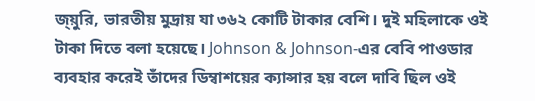জ্য়ুরি, ভারতীয় মুদ্রায় যা ৩৬২ কোটি টাকার বেশি। দুই মহিলাকে ওই টাকা দিতে বলা হয়েছে। Johnson & Johnson-এর বেবি পাওডার ব্যবহার করেই তাঁদের ডিম্বাশয়ের ক্যান্সার হয় বলে দাবি ছিল ওই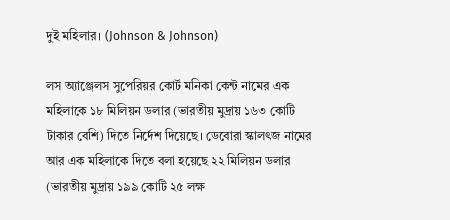দুই মহিলার। (Johnson & Johnson)

লস অ্যাঞ্জেলস সুপেরিয়র কোর্ট মনিকা কেন্ট নামের এক মহিলাকে ১৮ মিলিয়ন ডলার (ভারতীয় মুদ্রায় ১৬৩ কোটি টাকার বেশি) দিতে নির্দেশ দিয়েছে। ডেবোরা স্কালৎজ নামের আর এক মহিলাকে দিতে বলা হয়েছে ২২ মিলিয়ন ডলার (ভারতীয় মুদ্রায় ১৯৯ কোটি ২৫ লক্ষ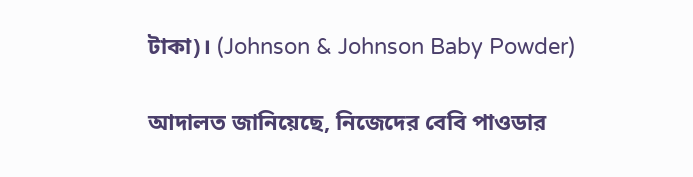টাকা)। (Johnson & Johnson Baby Powder)

আদালত জানিয়েছে, নিজেদের বেবি পাওডার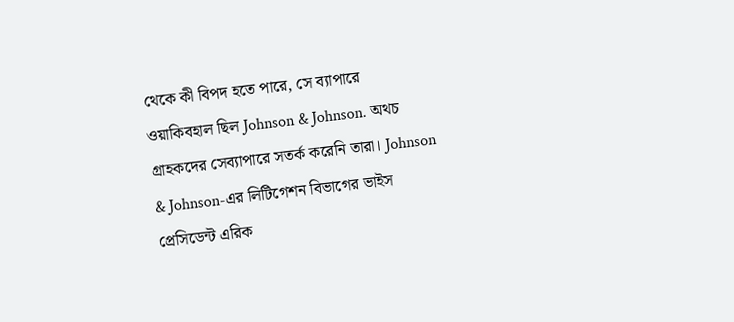থেকে কী বিপদ হতে পারে, সে ব্যাপারে ওয়াকিবহাল ছিল Johnson & Johnson. অথচ গ্রাহকদের সেব্যাপারে সতর্ক করেনি তারা। Johnson & Johnson-এর লিটিগেশন বিভাগের ভাইস প্রেসিডেন্ট এরিক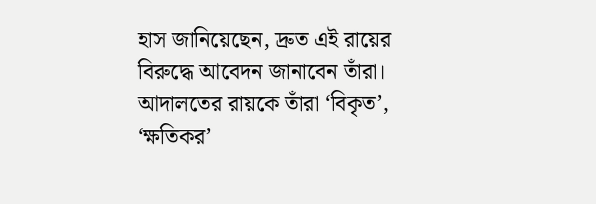হাস জানিয়েছেন, দ্রুত এই রায়ের বিরুদ্ধে আবেদন জানাবেন তাঁরা। আদালতের রায়কে তাঁরা ‘বিকৃত’, ‘ক্ষতিকর’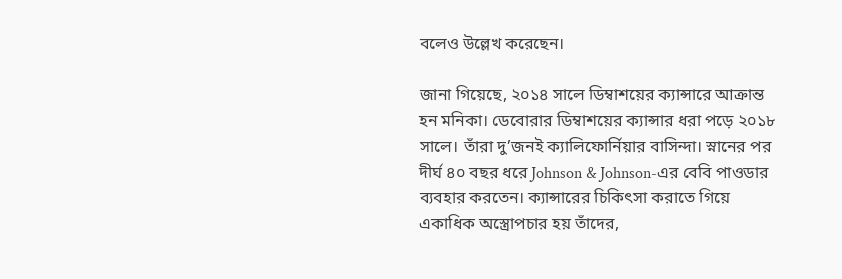বলেও উল্লেখ করেছেন।

জানা গিয়েছে, ২০১৪ সালে ডিম্বাশয়ের ক্যান্সারে আক্রান্ত হন মনিকা। ডেবোরার ডিম্বাশয়ের ক্যান্সার ধরা পড়ে ২০১৮ সালে। তাঁরা দু’জনই ক্যালিফোর্নিয়ার বাসিন্দা। স্নানের পর দীর্ঘ ৪০ বছর ধরে Johnson & Johnson-এর বেবি পাওডার ব্যবহার করতেন। ক্যান্সারের চিকিৎসা করাতে গিয়ে একাধিক অস্ত্রোপচার হয় তাঁদের,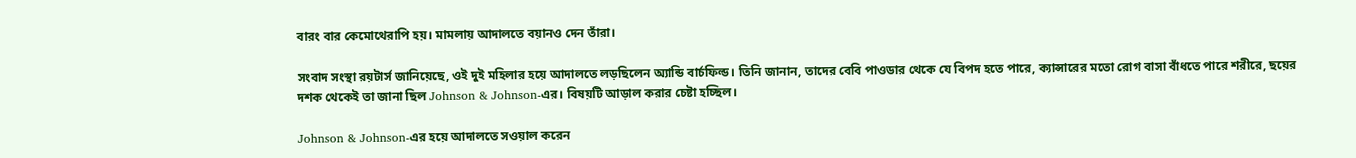বারং বার কেমোথেরাপি হয়। মামলায় আদালতে বয়ানও দেন তাঁরা।

সংবাদ সংস্থা রয়টার্স জানিয়েছে, ওই দুই মহিলার হয়ে আদালতে লড়ছিলেন অ্যান্ডি বার্চফিল্ড। তিনি জানান, তাদের বেবি পাওডার থেকে যে বিপদ হতে পারে, ক্যান্সারের মতো রোগ বাসা বাঁধতে পারে শরীরে, ছয়ের দশক থেকেই তা জানা ছিল Johnson & Johnson-এর। বিষয়টি আড়াল করার চেষ্টা হচ্ছিল।

Johnson & Johnson-এর হয়ে আদালতে সওয়াল করেন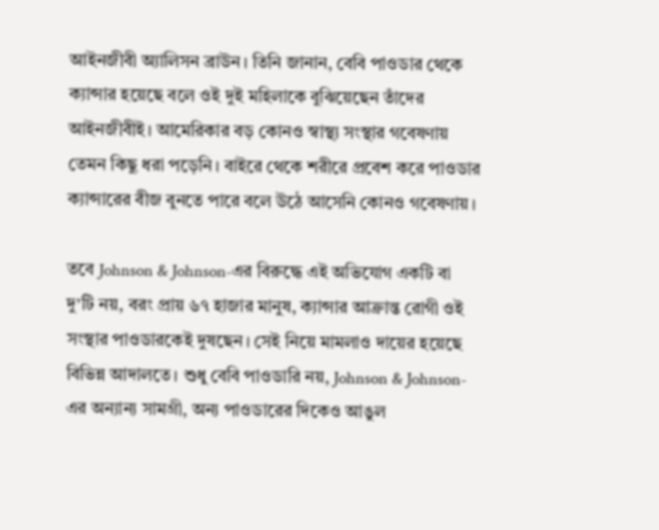আইনজীবী অ্যালিসন ব্রাউন। তিনি জানান, বেবি পাওডার থেকে ক্যান্সার হয়েছে বলে ওই দুই মহিলাকে বুঝিয়েছেন তাঁদের আইনজীবীই। আমেরিকার বড় কোনও স্বাস্থ্য সংস্থার গবেষণায় তেমন কিছু ধরা পড়েনি। বাইরে থেকে শরীরে প্রবেশ করে পাওডার ক্যান্সারের বীজ বুনতে পারে বলে উঠে আসেনি কোনও গবেষণায়।

তবে Johnson & Johnson-এর বিরুদ্ধে এই অভিযোগ একটি বা দু’টি নয়, বরং প্রায় ৬৭ হাজার মানুষ, ক্যান্সার আক্রান্ত রোগী ওই সংস্থার পাওডারকেই দুষছেন। সেই নিয়ে মামলাও দায়ের হয়েছে বিভিন্ন আদালতে। শুধু বেবি পাওডারি নয়, Johnson & Johnson-এর অন্যান্য সামগ্রী, অন্য পাওডারের দিকেও আঙুল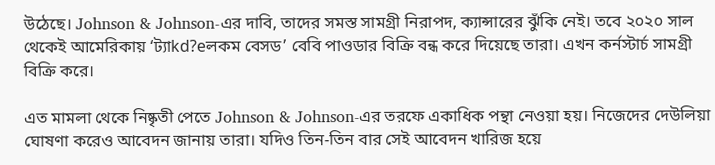উঠেছে। Johnson & Johnson-এর দাবি, তাদের সমস্ত সামগ্রী নিরাপদ, ক্যান্সারের ঝুঁকি নেই। তবে ২০২০ সাল থেকেই আমেরিকায় ‘ট্যাkd?eলকম বেসড’ বেবি পাওডার বিক্রি বন্ধ করে দিয়েছে তারা। এখন কর্নস্টার্চ সামগ্রী বিক্রি করে।

এত মামলা থেকে নিষ্কৃতী পেতে Johnson & Johnson-এর তরফে একাধিক পন্থা নেওয়া হয়। নিজেদের দেউলিয়া ঘোষণা করেও আবেদন জানায় তারা। যদিও তিন-তিন বার সেই আবেদন খারিজ হয়ে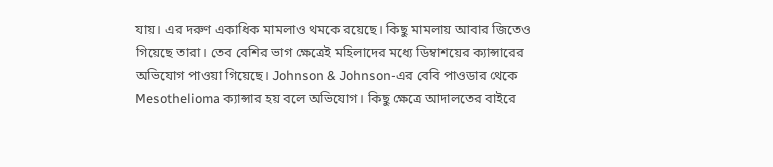যায়। এর দরুণ একাধিক মামলাও থমকে রয়েছে। কিছু মামলায় আবার জিতেও গিয়েছে তারা। তেব বেশির ভাগ ক্ষেত্রেই মহিলাদের মধ্যে ডিম্বাশয়ের ক্যান্সারের অভিযোগ পাওয়া গিয়েছে। Johnson & Johnson-এর বেবি পাওডার থেকে Mesothelioma ক্যান্সার হয় বলে অভিযোগ। কিছু ক্ষেত্রে আদালতের বাইরে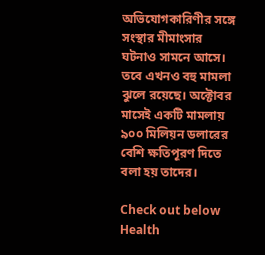অভিযোগকারিণীর সঙ্গে সংস্থার মীমাংসার ঘটনাও সামনে আসে। তবে এখনও বহু মামলা ঝুলে রয়েছে। অক্টোবর মাসেই একটি মামলায় ৯০০ মিলিয়ন ডলারের বেশি ক্ষতিপূরণ দিতে বলা হয় তাদের।

Check out below Health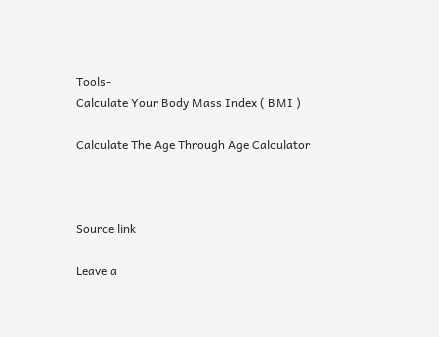Tools-
Calculate Your Body Mass Index ( BMI )

Calculate The Age Through Age Calculator



Source link

Leave a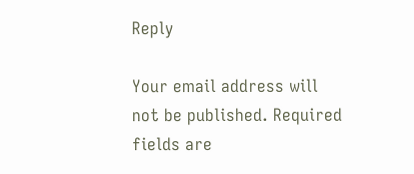Reply

Your email address will not be published. Required fields are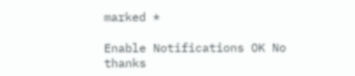marked *

Enable Notifications OK No thanks